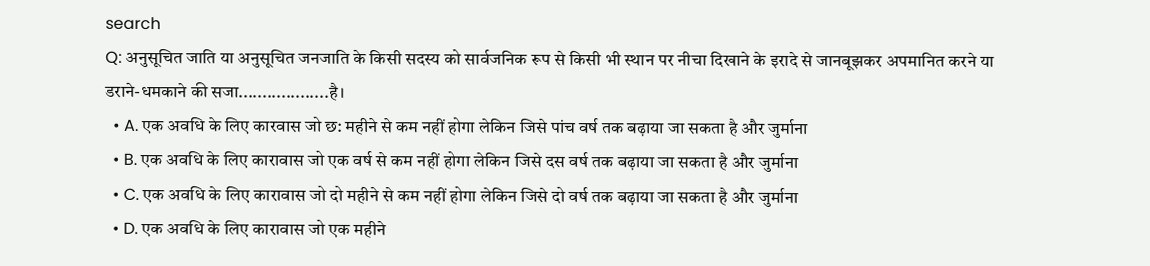search
Q: अनुसूचित जाति या अनुसूचित जनजाति के किसी सदस्य को सार्वजनिक रूप से किसी भी स्थान पर नीचा दिखाने के इरादे से जानबूझकर अपमानित करने या डराने-धमकाने की सजा...................है।
  • A. एक अवधि के लिए कारवास जो छ: महीने से कम नहीं होगा लेकिन जिसे पांच वर्ष तक बढ़ाया जा सकता है और जुर्माना
  • B. एक अवधि के लिए कारावास जो एक वर्ष से कम नहीं होगा लेकिन जिसे दस वर्ष तक बढ़ाया जा सकता है और जुर्माना
  • C. एक अवधि के लिए कारावास जो दो महीने से कम नहीं होगा लेकिन जिसे दो वर्ष तक बढ़ाया जा सकता है और जुर्माना
  • D. एक अवधि के लिए कारावास जो एक महीने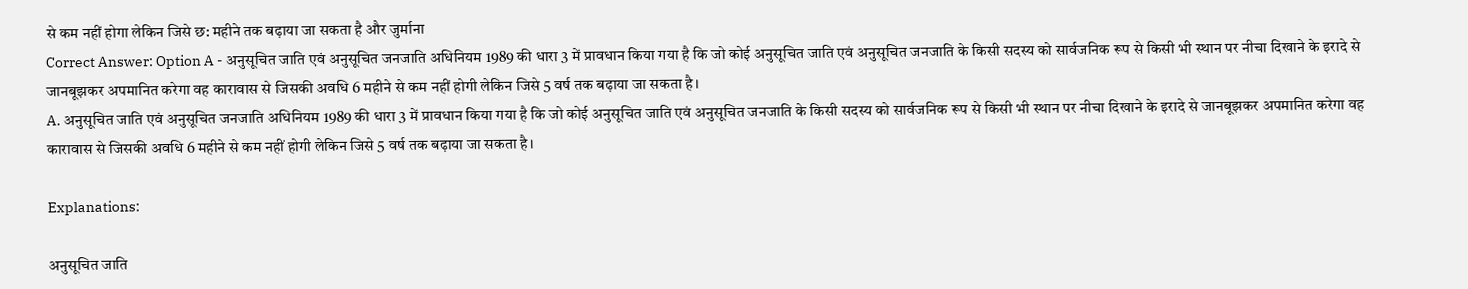से कम नहीं होगा लेकिन जिसे छ: महीने तक बढ़ाया जा सकता है और जुर्माना
Correct Answer: Option A - अनुसूचित जाति एवं अनुसूचित जनजाति अधिनियम 1989 की धारा 3 में प्रावधान किया गया है कि जो कोई अनुसूचित जाति एवं अनुसूचित जनजाति के किसी सदस्य को सार्वजनिक रूप से किसी भी स्थान पर नीचा दिखाने के इरादे से जानबूझकर अपमानित करेगा वह कारावास से जिसकी अवधि 6 महीने से कम नहीं होगी लेकिन जिसे 5 वर्ष तक बढ़ाया जा सकता है।
A. अनुसूचित जाति एवं अनुसूचित जनजाति अधिनियम 1989 की धारा 3 में प्रावधान किया गया है कि जो कोई अनुसूचित जाति एवं अनुसूचित जनजाति के किसी सदस्य को सार्वजनिक रूप से किसी भी स्थान पर नीचा दिखाने के इरादे से जानबूझकर अपमानित करेगा वह कारावास से जिसकी अवधि 6 महीने से कम नहीं होगी लेकिन जिसे 5 वर्ष तक बढ़ाया जा सकता है।

Explanations:

अनुसूचित जाति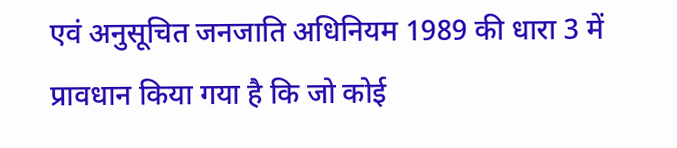एवं अनुसूचित जनजाति अधिनियम 1989 की धारा 3 में प्रावधान किया गया है कि जो कोई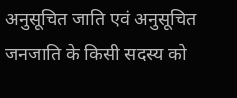अनुसूचित जाति एवं अनुसूचित जनजाति के किसी सदस्य को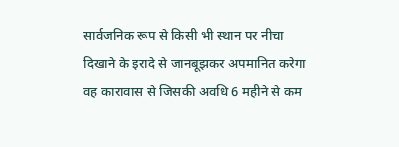सार्वजनिक रूप से किसी भी स्थान पर नीचा दिखाने के इरादे से जानबूझकर अपमानित करेगा वह कारावास से जिसकी अवधि 6 महीने से कम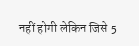नहीं होगी लेकिन जिसे 5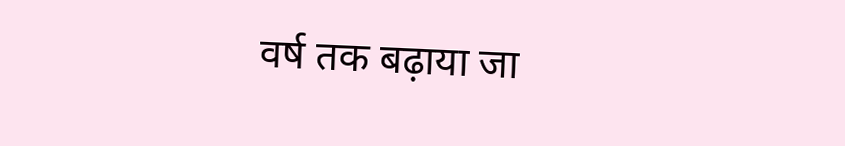वर्ष तक बढ़ाया जा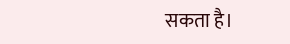सकता है।